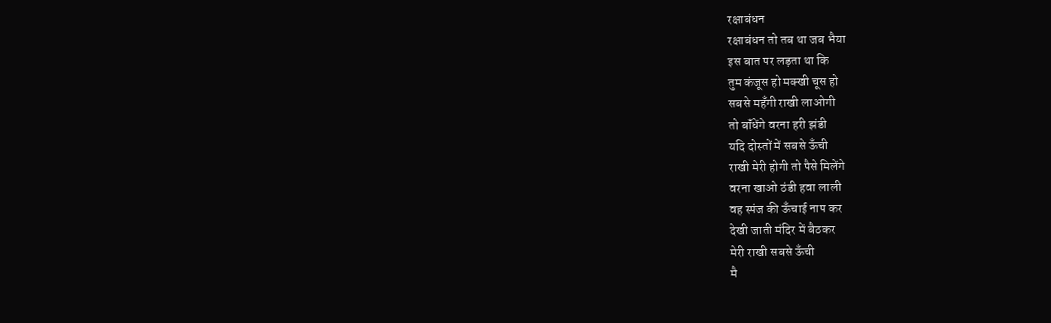रक्षाबंधन
रक्षाबंधन तो तब था जब भैया
इस बात पर लड़ता था कि
तुम कंजूस हो मक्खी चूस हो
सबसे महँगी राखी लाओगी
तो बॉंधेंगे वरना हरी झंडी
यदि दोस्तों में सबसे ऊँची
राखी मेरी होगी तो पैसे मिलेंगे
वरना खाओ ठंडी हवा लाली
वह स्पंज की ऊँचाई नाप कर
देखी जाती मंदिर में बैठकर
मेरी राखी सबसे ऊँची
मै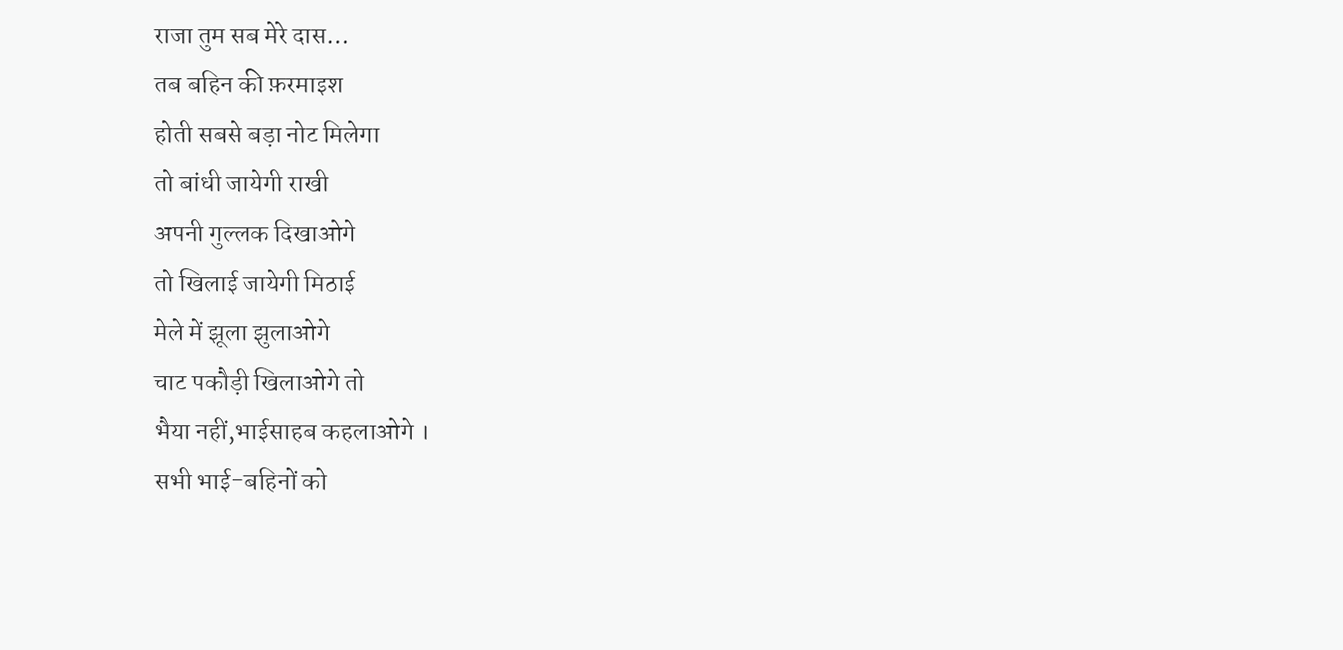राजा तुम सब मेरे दास…
तब बहिन की फ़रमाइश
होती सबसे बड़ा नोट मिलेगा
तो बांधी जायेगी राखी
अपनी गुल्लक दिखाओगे
तो खिलाई जायेगी मिठाई
मेले में झूला झुलाओगे
चाट पकौड़ी खिलाओगे तो
भैया नहीं,भाईसाहब कहलाओगे ।
सभी भाई-बहिनों को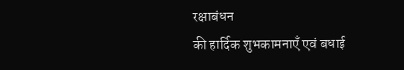रक्षाबंधन
की हार्दिक शुभकामनाएँ एवं बधाई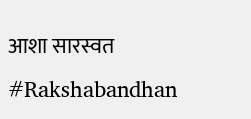आशा सारस्वत
#Rakshabandhan